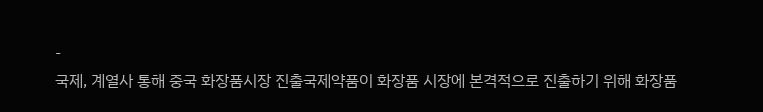-
국제, 계열사 통해 중국 화장품시장 진출국제약품이 화장품 시장에 본격적으로 진출하기 위해 화장품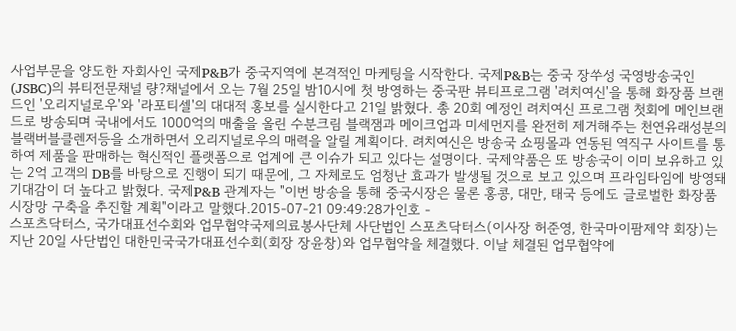사업부문을 양도한 자회사인 국제P&B가 중국지역에 본격적인 마케팅을 시작한다. 국제P&B는 중국 장쑤성 국영방송국인 (JSBC)의 뷰티전문채널 량?채널에서 오는 7월 25일 밤10시에 첫 방영하는 중국판 뷰티프로그램 '려치여신'을 통해 화장품 브랜드인 '오리지널로우'와 '라포티셀'의 대대적 홍보를 실시한다고 21일 밝혔다. 총 20회 예정인 려치여신 프로그램 첫회에 메인브랜드로 방송되며 국내에서도 1000억의 매출을 올린 수분크림 블랙잼과 메이크업과 미세먼지를 완전히 제거해주는 천연유래성분의 블랙버블클렌저등을 소개하면서 오리지널로우의 매력을 알릴 계획이다. 려치여신은 방송국 쇼핑몰과 연동된 역직구 사이트를 통하여 제품을 판매하는 혁신적인 플랫폼으로 업계에 큰 이슈가 되고 있다는 설명이다. 국제약품은 또 방송국이 이미 보유하고 있는 2억 고객의 DB를 바탕으로 진행이 되기 때문에, 그 자체로도 엄청난 효과가 발생될 것으로 보고 있으며 프라임타임에 방영돼 기대감이 더 높다고 밝혔다. 국제P&B 관계자는 "이번 방송을 통해 중국시장은 물론 홍콩, 대만, 태국 등에도 글로벌한 화장품 시장망 구축을 추진할 계획"이라고 말했다.2015-07-21 09:49:28가인호 -
스포츠닥터스, 국가대표선수회와 업무협약국제의료봉사단체 사단법인 스포츠닥터스(이사장 허준영, 한국마이팜제약 회장)는 지난 20일 사단법인 대한민국국가대표선수회(회장 장윤창)와 업무협약을 체결했다. 이날 체결된 업무협약에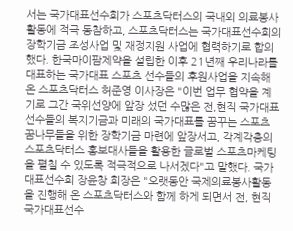서는 국가대표선수회가 스포츠닥터스의 국내외 의료봉사활동에 적극 동참하고, 스포츠닥터스는 국가대표선수회의 장학기금 조성사업 및 재정지원 사업에 협력하기로 합의했다. 한국마이팜제약을 설립한 이후 21년째 우리나라를 대표하는 국가대표 스포츠 선수들의 후원사업을 지속해 온 스포츠닥터스 허준영 이사장은 "이번 업무 협약을 계기로 그간 국위선양에 앞장 섰던 수많은 전,현직 국가대표선수들의 복지기금과 미래의 국가대표를 꿈꾸는 스포츠 꿈나무들을 위한 장학기금 마련에 앞장서고, 각계각층의 스포츠닥터스 홍보대사들을 활용한 글로벌 스포츠마케팅을 펼칠 수 있도록 적극적으로 나서겠다"고 말했다. 국가대표선수회 장윤창 회장은 "오랫동안 국제의료봉사활동을 진행해 온 스포츠닥터스와 함께 하게 되면서 전, 현직 국가대표선수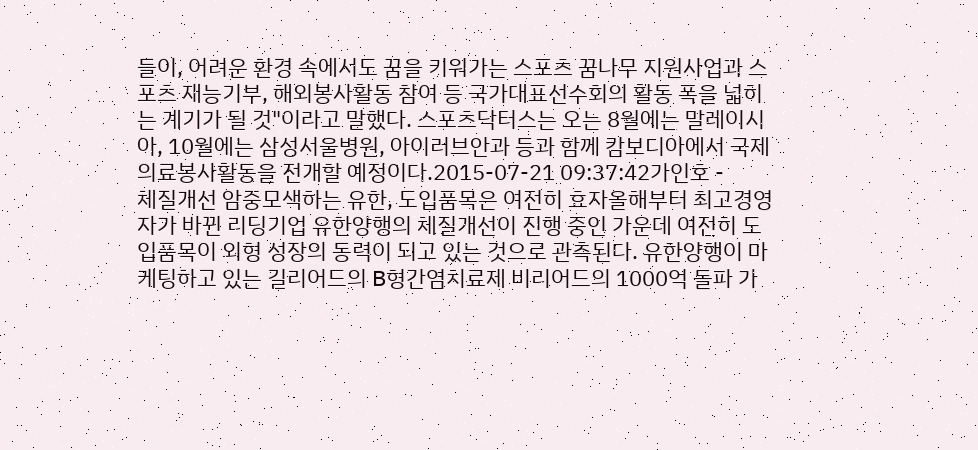들이, 어려운 환경 속에서도 꿈을 키워가는 스포츠 꿈나무 지원사업과 스포츠 재능기부, 해외봉사활동 참여 등 국가대표선수회의 활동 폭을 넓히는 계기가 될 것"이라고 말했다. 스포츠닥터스는 오는 8월에는 말레이시아, 10월에는 삼성서울병원, 아이러브안과 등과 함께 캄보디아에서 국제의료봉사활동을 전개할 예정이다.2015-07-21 09:37:42가인호 -
체질개선 암중모색하는 유한, 도입품목은 여전히 효자올해부터 최고경영자가 바뀐 리딩기업 유한양행의 체질개선이 진행 중인 가운데 여전히 도입품목이 외형 성장의 동력이 되고 있는 것으로 관측된다. 유한양행이 마케팅하고 있는 길리어드의 B형간염치료제 비리어드의 1000억 돌파 가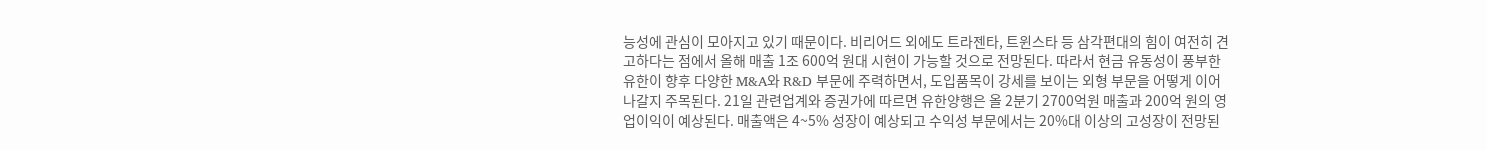능성에 관심이 모아지고 있기 때문이다. 비리어드 외에도 트라젠타, 트윈스타 등 삼각편대의 힘이 여전히 견고하다는 점에서 올해 매출 1조 600억 원대 시현이 가능할 것으로 전망된다. 따라서 현금 유동성이 풍부한 유한이 향후 다양한 M&A와 R&D 부문에 주력하면서, 도입품목이 강세를 보이는 외형 부문을 어떻게 이어나갈지 주목된다. 21일 관련업계와 증권가에 따르면 유한양행은 올 2분기 2700억원 매출과 200억 원의 영업이익이 예상된다. 매출액은 4~5% 성장이 예상되고 수익성 부문에서는 20%대 이상의 고성장이 전망된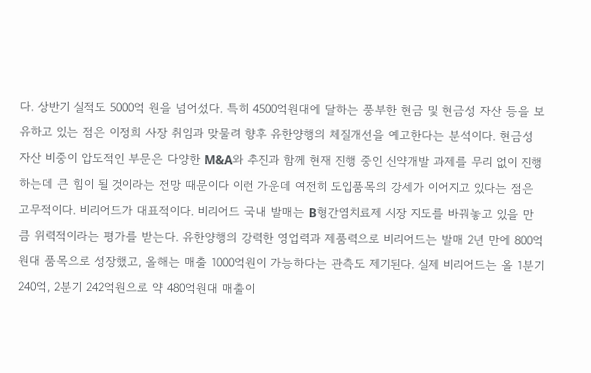다. 상반기 실적도 5000억 원을 넘어섰다. 특히 4500억원대에 달하는 풍부한 현금 및 현금성 자산 등을 보유하고 있는 점은 이정희 사장 취임과 맞물려 향후 유한양행의 체질개선을 예고한다는 분석이다. 현금성 자산 비중이 압도적인 부문은 다양한 M&A와 추진과 함께 현재 진행 중인 신약개발 과제를 무리 없이 진행하는데 큰 힘이 될 것이라는 전망 때문이다 이런 가운데 여전히 도입품목의 강세가 이어지고 있다는 점은 고무적이다. 비리어드가 대표적이다. 비리어드 국내 발매는 B형간염치료제 시장 지도를 바꿔놓고 있을 만큼 위력적이라는 평가를 받는다. 유한양행의 강력한 영업력과 제품력으로 비리어드는 발매 2년 만에 800억원대 품목으로 성장했고, 올해는 매출 1000억원이 가능하다는 관측도 제기된다. 실제 비리어드는 올 1분기 240억, 2분기 242억원으로 약 480억원대 매출이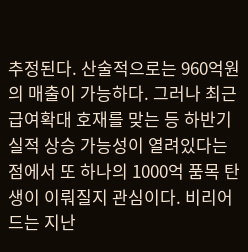추정된다. 산술적으로는 960억원의 매출이 가능하다. 그러나 최근 급여확대 호재를 맞는 등 하반기 실적 상승 가능성이 열려있다는 점에서 또 하나의 1000억 품목 탄생이 이뤄질지 관심이다. 비리어드는 지난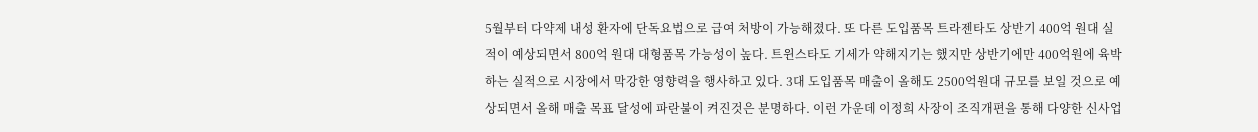5월부터 다약제 내성 환자에 단독요법으로 급여 처방이 가능해졌다. 또 다른 도입품목 트라젠타도 상반기 400억 원대 실적이 예상되면서 800억 원대 대형품목 가능성이 높다. 트윈스타도 기세가 약해지기는 했지만 상반기에만 400억원에 육박하는 실적으로 시장에서 막강한 영향력을 행사하고 있다. 3대 도입품목 매출이 올해도 2500억원대 규모를 보일 것으로 예상되면서 올해 매출 목표 달성에 파란불이 켜진것은 분명하다. 이런 가운데 이정희 사장이 조직개편을 통해 다양한 신사업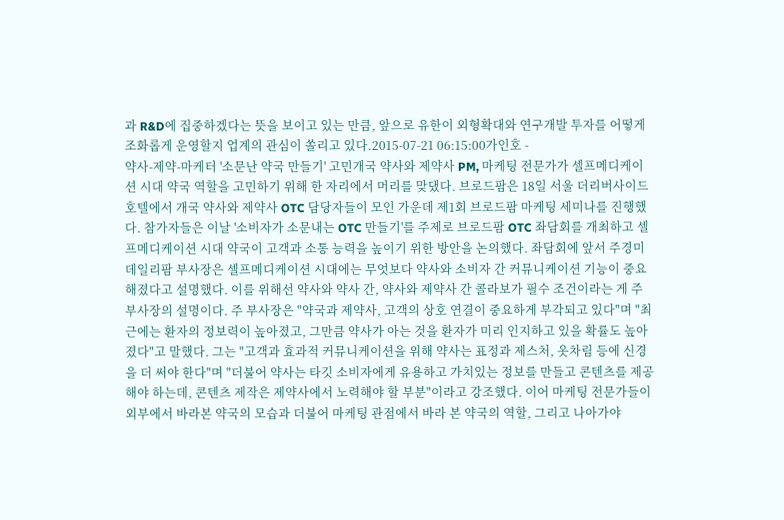과 R&D에 집중하겠다는 뜻을 보이고 있는 만큼, 앞으로 유한이 외형확대와 연구개발 투자를 어떻게 조화롭게 운영할지 업계의 관심이 쏠리고 있다.2015-07-21 06:15:00가인호 -
약사-제약-마케터 '소문난 약국 만들기' 고민개국 약사와 제약사 PM, 마케팅 전문가가 셀프메디케이션 시대 약국 역할을 고민하기 위해 한 자리에서 머리를 맞댔다. 브로드팜은 18일 서울 더리버사이드 호텔에서 개국 약사와 제약사 OTC 담당자들이 모인 가운데 제1회 브로드팜 마케팅 세미나를 진행했다. 참가자들은 이날 '소비자가 소문내는 OTC 만들기'를 주제로 브로드팜 OTC 좌담회를 개최하고 셀프메디케이션 시대 약국이 고객과 소통 능력을 높이기 위한 방안을 논의했다. 좌담회에 앞서 주경미 데일리팜 부사장은 셀프메디케이션 시대에는 무엇보다 약사와 소비자 간 커뮤니케이션 기능이 중요해졌다고 설명했다. 이를 위해선 약사와 약사 간, 약사와 제약사 간 콜라보가 필수 조건이라는 게 주 부사장의 설명이다. 주 부사장은 "약국과 제약사, 고객의 상호 연결이 중요하게 부각되고 있다"며 "최근에는 환자의 정보력이 높아졌고, 그만큼 약사가 아는 것을 환자가 미리 인지하고 있을 확률도 높아졌다"고 말했다. 그는 "고객과 효과적 커뮤니케이션을 위해 약사는 표정과 제스처, 옷차림 등에 신경을 더 써야 한다"며 "더불어 약사는 타깃 소비자에게 유용하고 가치있는 정보를 만들고 콘텐츠를 제공해야 하는데, 콘텐츠 제작은 제약사에서 노력해야 할 부분"이라고 강조했다. 이어 마케팅 전문가들이 외부에서 바라본 약국의 모습과 더불어 마케팅 관점에서 바라 본 약국의 역할, 그리고 나아가야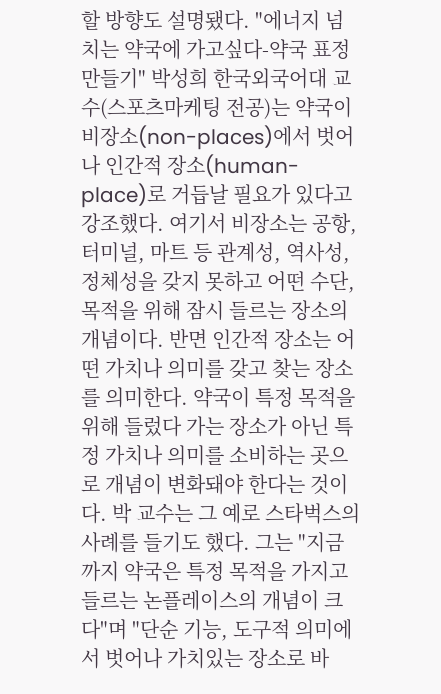할 방향도 설명됐다. "에너지 넘치는 약국에 가고싶다-약국 표정 만들기" 박성희 한국외국어대 교수(스포츠마케팅 전공)는 약국이 비장소(non-places)에서 벗어나 인간적 장소(human-place)로 거듭날 필요가 있다고 강조했다. 여기서 비장소는 공항, 터미널, 마트 등 관계성, 역사성, 정체성을 갖지 못하고 어떤 수단, 목적을 위해 잠시 들르는 장소의 개념이다. 반면 인간적 장소는 어떤 가치나 의미를 갖고 찾는 장소를 의미한다. 약국이 특정 목적을 위해 들렀다 가는 장소가 아닌 특정 가치나 의미를 소비하는 곳으로 개념이 변화돼야 한다는 것이다. 박 교수는 그 예로 스타벅스의 사례를 들기도 했다. 그는 "지금까지 약국은 특정 목적을 가지고 들르는 논플레이스의 개념이 크다"며 "단순 기능, 도구적 의미에서 벗어나 가치있는 장소로 바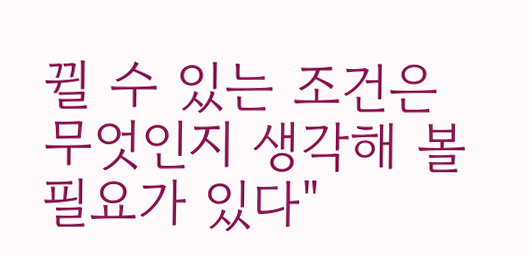뀔 수 있는 조건은 무엇인지 생각해 볼 필요가 있다"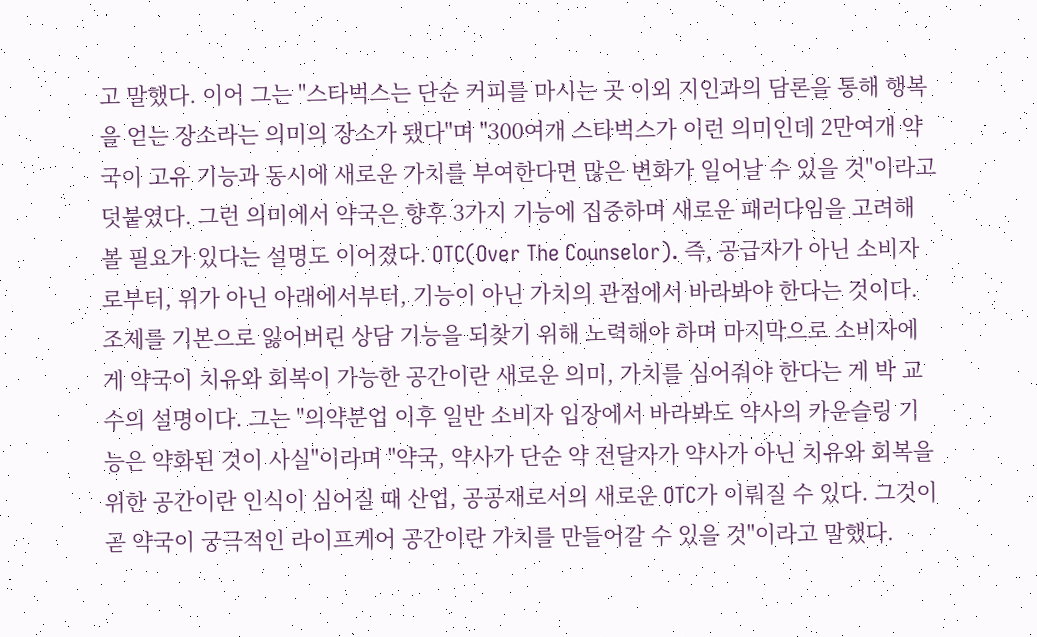고 말했다. 이어 그는 "스타벅스는 단순 커피를 마시는 곳 이외 지인과의 담론을 통해 행복을 얻는 장소라는 의미의 장소가 됐다"며 "300여개 스타벅스가 이런 의미인데 2만여개 약국이 고유 기능과 동시에 새로운 가치를 부여한다면 많은 변화가 일어날 수 있을 것"이라고 덧붙였다. 그런 의미에서 약국은 향후 3가지 기능에 집중하며 새로운 패러다임을 고려해 볼 필요가 있다는 설명도 이어졌다. OTC(Over The Counselor). 즉, 공급자가 아닌 소비자로부터, 위가 아닌 아래에서부터, 기능이 아닌 가치의 관점에서 바라봐야 한다는 것이다. 조제를 기본으로 잃어버린 상담 기능을 되찾기 위해 노력해야 하며 마지막으로 소비자에게 약국이 치유와 회복이 가능한 공간이란 새로운 의미, 가치를 심어줘야 한다는 게 박 교수의 설명이다. 그는 "의약분업 이후 일반 소비자 입장에서 바라봐도 약사의 카운슬링 기능은 약화된 것이 사실"이라며 "약국, 약사가 단순 약 전달자가 약사가 아닌 치유와 회복을 위한 공간이란 인식이 심어질 때 산업, 공공재로서의 새로운 OTC가 이뤄질 수 있다. 그것이 곧 약국이 궁극적인 라이프케어 공간이란 가치를 만들어갈 수 있을 것"이라고 말했다.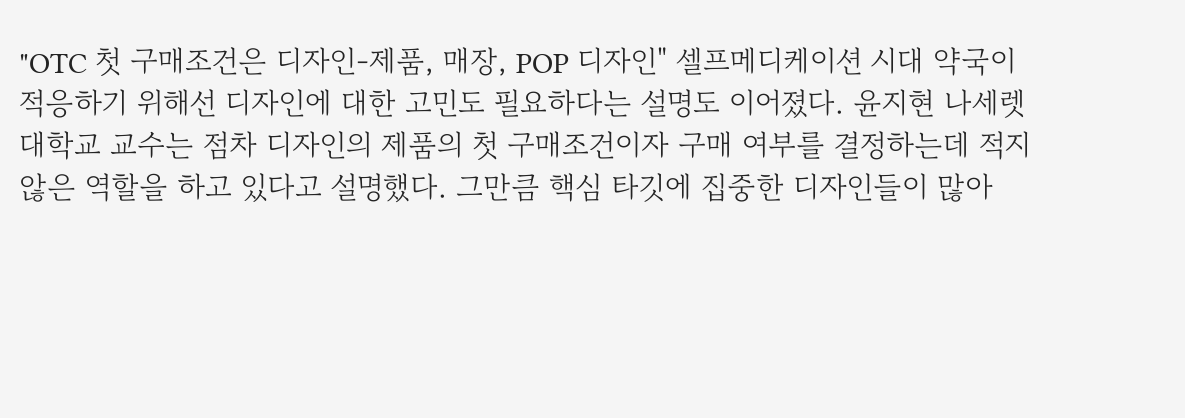"OTC 첫 구매조건은 디자인-제품, 매장, POP 디자인" 셀프메디케이션 시대 약국이 적응하기 위해선 디자인에 대한 고민도 필요하다는 설명도 이어졌다. 윤지현 나세렛대학교 교수는 점차 디자인의 제품의 첫 구매조건이자 구매 여부를 결정하는데 적지 않은 역할을 하고 있다고 설명했다. 그만큼 핵심 타깃에 집중한 디자인들이 많아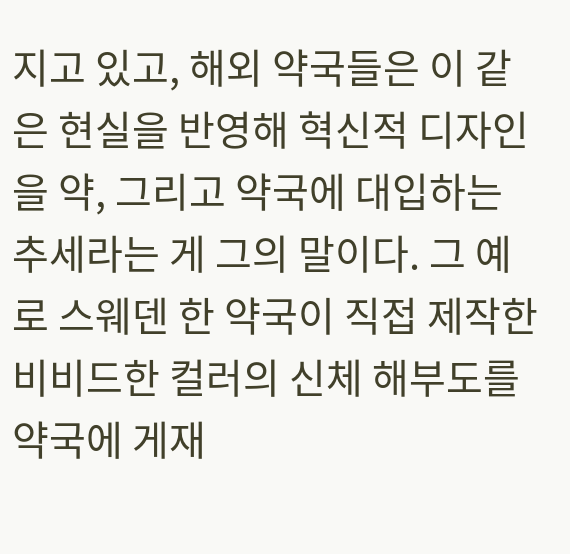지고 있고, 해외 약국들은 이 같은 현실을 반영해 혁신적 디자인을 약, 그리고 약국에 대입하는 추세라는 게 그의 말이다. 그 예로 스웨덴 한 약국이 직접 제작한 비비드한 컬러의 신체 해부도를 약국에 게재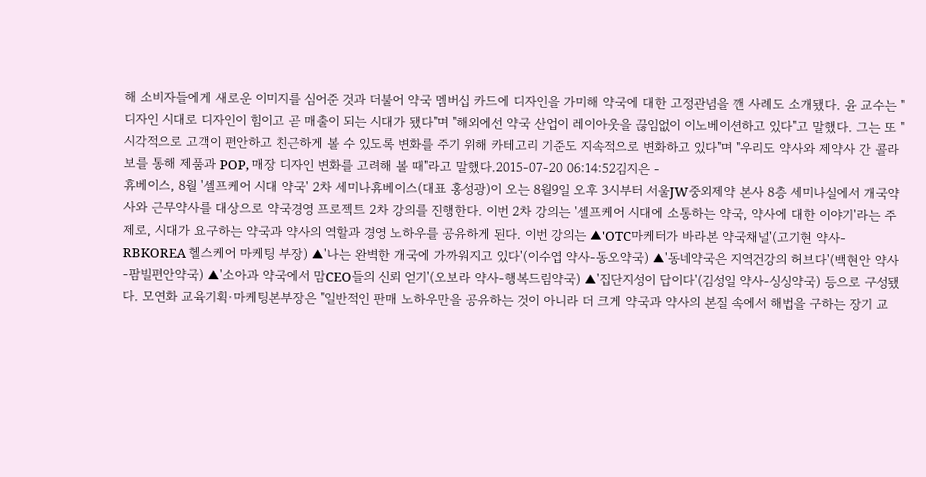해 소비자들에게 새로운 이미지를 심어준 것과 더불어 약국 멤버십 카드에 디자인을 가미해 약국에 대한 고정관념을 깬 사례도 소개됐다. 윤 교수는 "디자인 시대로 디자인이 힘이고 곧 매출이 되는 시대가 됐다"며 "해외에선 약국 산업이 레이아웃을 끊임없이 이노베이션하고 있다"고 말했다. 그는 또 "시각적으로 고객이 편안하고 친근하게 볼 수 있도록 변화를 주기 위해 카테고리 기준도 지속적으로 변화하고 있다"며 "우리도 약사와 제약사 간 콜라보를 통해 제품과 POP, 매장 디자인 변화를 고려해 볼 때"라고 말했다.2015-07-20 06:14:52김지은 -
휴베이스, 8월 '셀프케어 시대 약국' 2차 세미나휴베이스(대표 홍성광)이 오는 8월9일 오후 3시부터 서울JW중외제약 본사 8층 세미나실에서 개국약사와 근무약사를 대상으로 약국경영 프로젝트 2차 강의를 진행한다. 이번 2차 강의는 '셀프케어 시대에 소통하는 약국, 약사에 대한 이야기'라는 주제로, 시대가 요구하는 약국과 약사의 역할과 경영 노하우를 공유하게 된다. 이번 강의는 ▲'OTC마케터가 바라본 약국채널'(고기현 약사-RBKOREA 헬스케어 마케팅 부장) ▲'나는 완벽한 개국에 가까워지고 있다'(이수엽 약사-동오약국) ▲'동네약국은 지역건강의 허브다'(백현안 약사-팜빌편안약국) ▲'소아과 약국에서 맘CEO들의 신뢰 얻기'(오보라 약사-행복드림약국) ▲'집단지성이 답이다'(김성일 약사-싱싱약국) 등으로 구성됐다. 모연화 교육기획·마케팅본부장은 "일반적인 판매 노하우만을 공유하는 것이 아니라 더 크게 약국과 약사의 본질 속에서 해법을 구하는 장기 교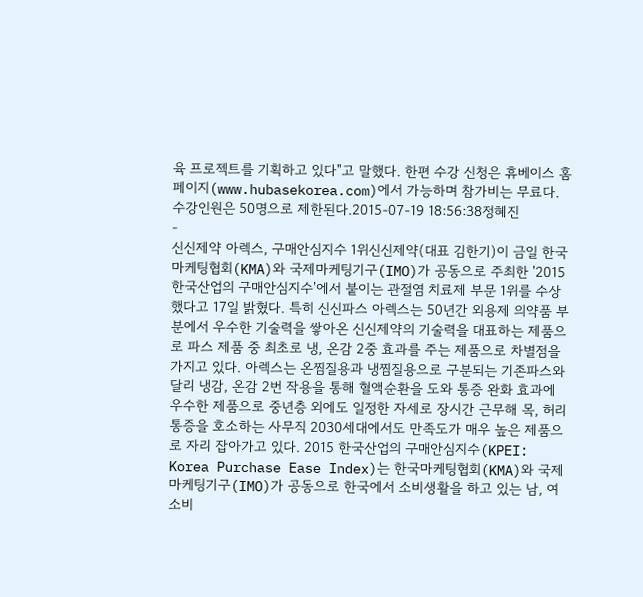육 프로젝트를 기획하고 있다"고 말했다. 한편 수강 신청은 휴베이스 홈페이지(www.hubasekorea.com)에서 가능하며 참가비는 무료다. 수강인원은 50명으로 제한된다.2015-07-19 18:56:38정혜진
-
신신제약 아렉스, 구매안심지수 1위신신제약(대표 김한기)이 금일 한국마케팅협회(KMA)와 국제마케팅기구(IMO)가 공동으로 주최한 '2015 한국산업의 구매안심지수'에서 붙이는 관절염 치료제 부문 1위를 수상했다고 17일 밝혔다. 특히 신신파스 아렉스는 50년간 외용제 의약품 부분에서 우수한 기술력을 쌓아온 신신제약의 기술력을 대표하는 제품으로 파스 제품 중 최초로 냉, 온감 2중 효과를 주는 제품으로 차별점을 가지고 있다. 아렉스는 온찜질용과 냉찜질용으로 구분되는 기존파스와 달리 냉감, 온감 2번 작용을 통해 혈액순환을 도와 통증 완화 효과에 우수한 제품으로 중년층 외에도 일정한 자세로 장시간 근무해 목, 허리 통증을 호소하는 사무직 2030세대에서도 만족도가 매우 높은 제품으로 자리 잡아가고 있다. 2015 한국산업의 구매안심지수(KPEI: Korea Purchase Ease Index)는 한국마케팅협회(KMA)와 국제마케팅기구(IMO)가 공동으로 한국에서 소비생활을 하고 있는 남, 여 소비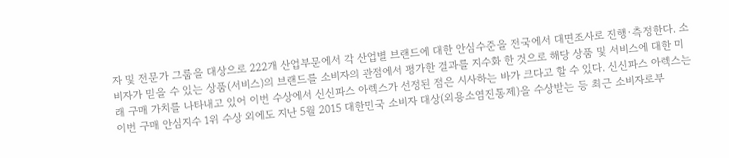자 및 전문가 그룹을 대상으로 222개 산업부문에서 각 산업별 브랜드에 대한 안심수준을 전국에서 대면조사로 진행·측정한다. 소비자가 믿을 수 있는 상품(서비스)의 브랜드를 소비자의 관점에서 평가한 결과를 지수화 한 것으로 해당 상품 및 서비스에 대한 미래 구매 가치를 나타내고 있어 이번 수상에서 신신파스 아렉스가 선정된 점은 시사하는 바가 크다고 할 수 있다. 신신파스 아렉스는 이번 구매 안심지수 1위 수상 외에도 지난 5월 2015 대한민국 소비자 대상(외용소염진통제)을 수상받는 등 최근 소비자로부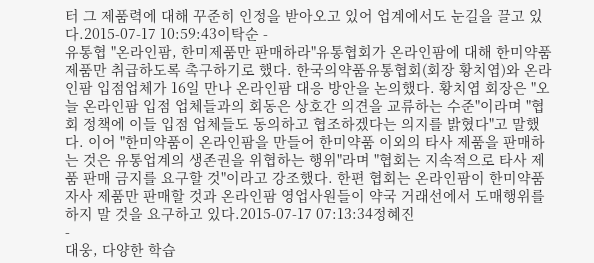터 그 제품력에 대해 꾸준히 인정을 받아오고 있어 업계에서도 눈길을 끌고 있다.2015-07-17 10:59:43이탁순 -
유통협 "온라인팜, 한미제품만 판매하라"유통협회가 온라인팜에 대해 한미약품 제품만 취급하도록 촉구하기로 했다. 한국의약품유통협회(회장 황치엽)와 온라인팜 입점업체가 16일 만나 온라인팜 대응 방안을 논의했다. 황치엽 회장은 "오늘 온라인팜 입점 업체들과의 회동은 상호간 의견을 교류하는 수준"이라며 "협회 정책에 이들 입점 업체들도 동의하고 협조하겠다는 의지를 밝혔다"고 말했다. 이어 "한미약품이 온라인팜을 만들어 한미약품 이외의 타사 제품을 판매하는 것은 유통업계의 생존권을 위협하는 행위"라며 "협회는 지속적으로 타사 제품 판매 금지를 요구할 것"이라고 강조했다. 한편 협회는 온라인팜이 한미약품 자사 제품만 판매할 것과 온라인팜 영업사원들이 약국 거래선에서 도매행위를 하지 말 것을 요구하고 있다.2015-07-17 07:13:34정혜진
-
대웅, 다양한 학습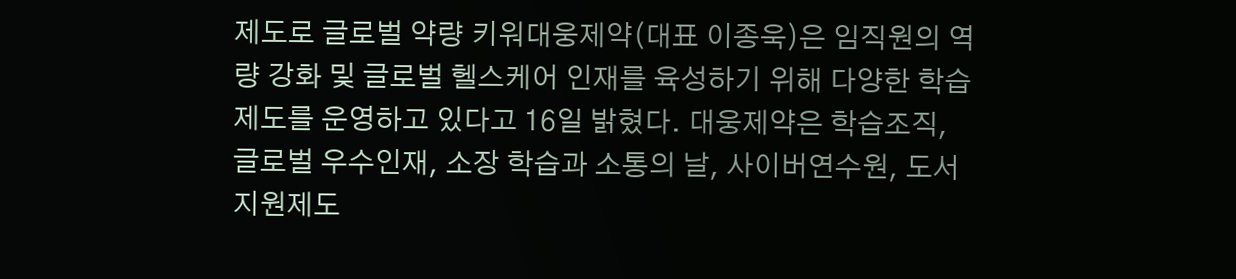제도로 글로벌 약량 키워대웅제약(대표 이종욱)은 임직원의 역량 강화 및 글로벌 헬스케어 인재를 육성하기 위해 다양한 학습제도를 운영하고 있다고 16일 밝혔다. 대웅제약은 학습조직, 글로벌 우수인재, 소장 학습과 소통의 날, 사이버연수원, 도서지원제도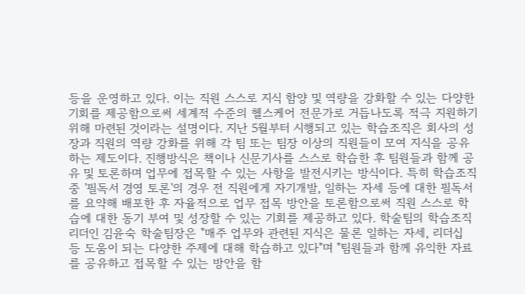등을 운영하고 있다. 이는 직원 스스로 지식 함양 및 역량을 강화할 수 있는 다양한 기회를 제공함으로써 세계적 수준의 헬스케어 전문가로 거듭나도록 적극 지원하기 위해 마련된 것이라는 설명이다. 지난 5월부터 시행되고 있는 학습조직은 회사의 성장과 직원의 역량 강화를 위해 각 팀 또는 팀장 이상의 직원들이 모여 지식을 공유하는 제도이다. 진행방식은 책이나 신문기사를 스스로 학습한 후 팀원들과 함께 공유 및 토론하며 업무에 접목할 수 있는 사항을 발전시키는 방식이다. 특히 학습조직 중 '필독서 경영 토론'의 경우 전 직원에게 자기개발, 일하는 자세 등에 대한 필독서를 요약해 배포한 후 자율적으로 업무 접목 방안을 토론함으로써 직원 스스로 학습에 대한 동기 부여 및 성장할 수 있는 기회를 제공하고 있다. 학술팀의 학습조직 리더인 김윤숙 학술팀장은 "매주 업무와 관련된 지식은 물론 일하는 자세, 리더십 등 도움이 되는 다양한 주제에 대해 학습하고 있다"며 "팀원들과 함께 유익한 자료를 공유하고 접목할 수 있는 방안을 함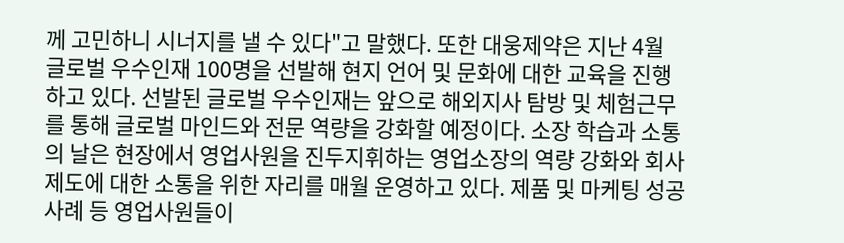께 고민하니 시너지를 낼 수 있다"고 말했다. 또한 대웅제약은 지난 4월 글로벌 우수인재 100명을 선발해 현지 언어 및 문화에 대한 교육을 진행하고 있다. 선발된 글로벌 우수인재는 앞으로 해외지사 탐방 및 체험근무를 통해 글로벌 마인드와 전문 역량을 강화할 예정이다. 소장 학습과 소통의 날은 현장에서 영업사원을 진두지휘하는 영업소장의 역량 강화와 회사제도에 대한 소통을 위한 자리를 매월 운영하고 있다. 제품 및 마케팅 성공사례 등 영업사원들이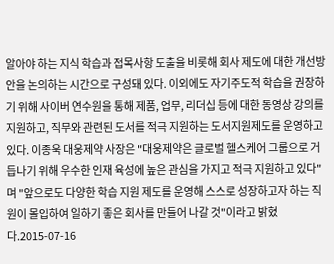알아야 하는 지식 학습과 접목사항 도출을 비롯해 회사 제도에 대한 개선방안을 논의하는 시간으로 구성돼 있다. 이외에도 자기주도적 학습을 권장하기 위해 사이버 연수원을 통해 제품, 업무, 리더십 등에 대한 동영상 강의를 지원하고, 직무와 관련된 도서를 적극 지원하는 도서지원제도를 운영하고 있다. 이종욱 대웅제약 사장은 "대웅제약은 글로벌 헬스케어 그룹으로 거듭나기 위해 우수한 인재 육성에 높은 관심을 가지고 적극 지원하고 있다"며 "앞으로도 다양한 학습 지원 제도를 운영해 스스로 성장하고자 하는 직원이 몰입하여 일하기 좋은 회사를 만들어 나갈 것"이라고 밝혔다.2015-07-16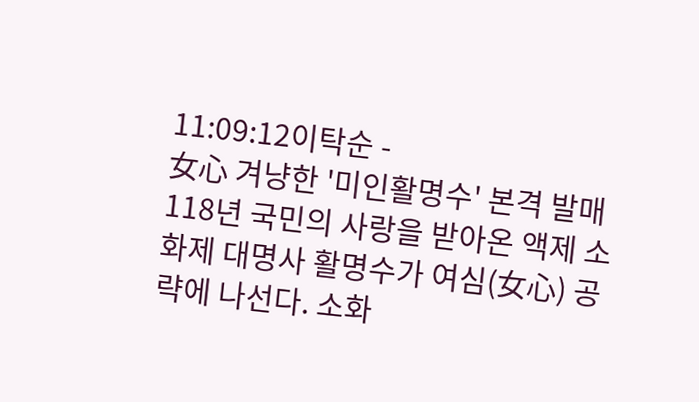11:09:12이탁순 -
女心 겨냥한 '미인활명수' 본격 발매118년 국민의 사랑을 받아온 액제 소화제 대명사 활명수가 여심(女心) 공략에 나선다. 소화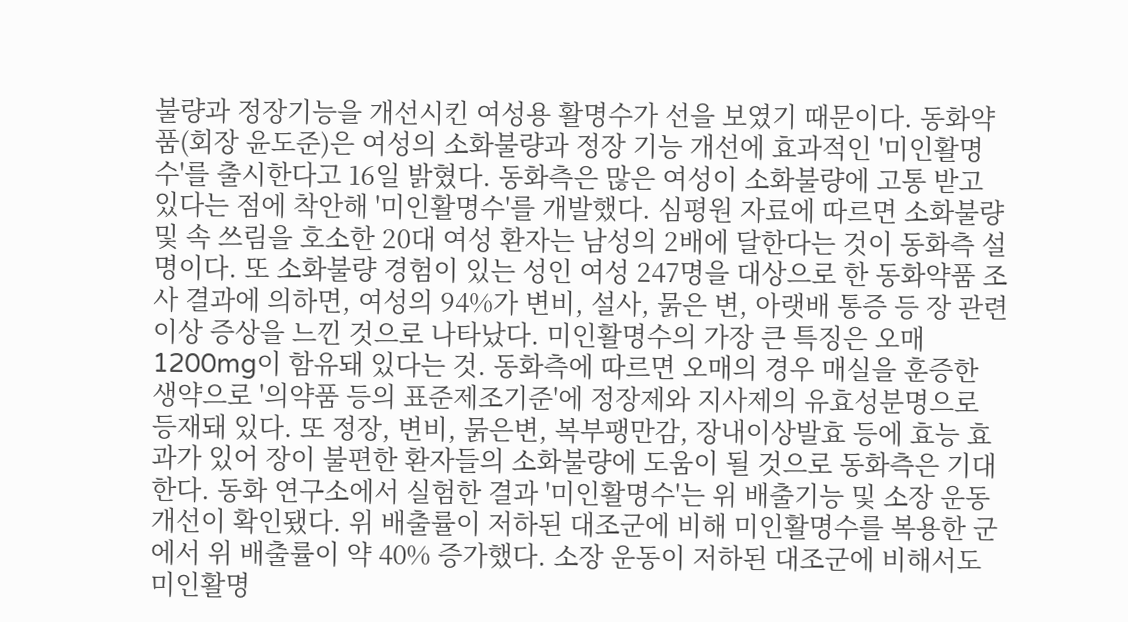불량과 정장기능을 개선시킨 여성용 활명수가 선을 보였기 때문이다. 동화약품(회장 윤도준)은 여성의 소화불량과 정장 기능 개선에 효과적인 '미인활명수'를 출시한다고 16일 밝혔다. 동화측은 많은 여성이 소화불량에 고통 받고 있다는 점에 착안해 '미인활명수'를 개발했다. 심평원 자료에 따르면 소화불량 및 속 쓰림을 호소한 20대 여성 환자는 남성의 2배에 달한다는 것이 동화측 설명이다. 또 소화불량 경험이 있는 성인 여성 247명을 대상으로 한 동화약품 조사 결과에 의하면, 여성의 94%가 변비, 설사, 묽은 변, 아랫배 통증 등 장 관련 이상 증상을 느낀 것으로 나타났다. 미인활명수의 가장 큰 특징은 오매 1200mg이 함유돼 있다는 것. 동화측에 따르면 오매의 경우 매실을 훈증한 생약으로 '의약품 등의 표준제조기준'에 정장제와 지사제의 유효성분명으로 등재돼 있다. 또 정장, 변비, 묽은변, 복부팽만감, 장내이상발효 등에 효능 효과가 있어 장이 불편한 환자들의 소화불량에 도움이 될 것으로 동화측은 기대한다. 동화 연구소에서 실험한 결과 '미인활명수'는 위 배출기능 및 소장 운동 개선이 확인됐다. 위 배출률이 저하된 대조군에 비해 미인활명수를 복용한 군에서 위 배출률이 약 40% 증가했다. 소장 운동이 저하된 대조군에 비해서도 미인활명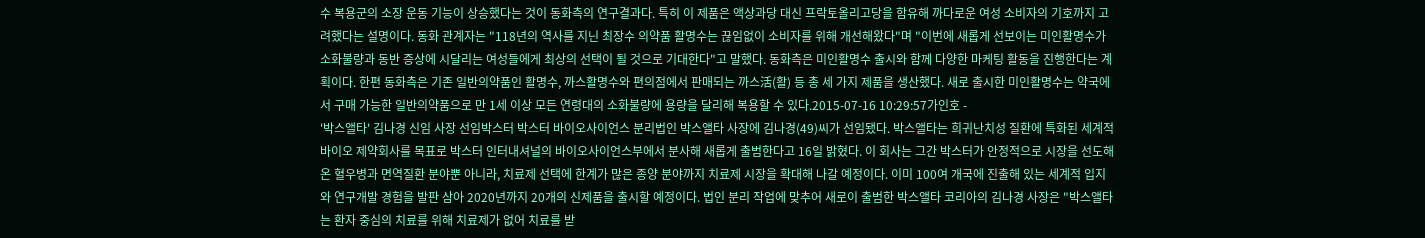수 복용군의 소장 운동 기능이 상승했다는 것이 동화측의 연구결과다. 특히 이 제품은 액상과당 대신 프락토올리고당을 함유해 까다로운 여성 소비자의 기호까지 고려했다는 설명이다. 동화 관계자는 "118년의 역사를 지닌 최장수 의약품 활명수는 끊임없이 소비자를 위해 개선해왔다"며 "이번에 새롭게 선보이는 미인활명수가 소화불량과 동반 증상에 시달리는 여성들에게 최상의 선택이 될 것으로 기대한다"고 말했다. 동화측은 미인활명수 출시와 함께 다양한 마케팅 활동을 진행한다는 계획이다. 한편 동화측은 기존 일반의약품인 활명수, 까스활명수와 편의점에서 판매되는 까스活(활) 등 총 세 가지 제품을 생산했다. 새로 출시한 미인활명수는 약국에서 구매 가능한 일반의약품으로 만 1세 이상 모든 연령대의 소화불량에 용량을 달리해 복용할 수 있다.2015-07-16 10:29:57가인호 -
'박스앨타' 김나경 신임 사장 선임박스터 박스터 바이오사이언스 분리법인 박스앨타 사장에 김나경(49)씨가 선임됐다. 박스앨타는 희귀난치성 질환에 특화된 세계적 바이오 제약회사를 목표로 박스터 인터내셔널의 바이오사이언스부에서 분사해 새롭게 출범한다고 16일 밝혔다. 이 회사는 그간 박스터가 안정적으로 시장을 선도해 온 혈우병과 면역질환 분야뿐 아니라, 치료제 선택에 한계가 많은 종양 분야까지 치료제 시장을 확대해 나갈 예정이다. 이미 100여 개국에 진출해 있는 세계적 입지와 연구개발 경험을 발판 삼아 2020년까지 20개의 신제품을 출시할 예정이다. 법인 분리 작업에 맞추어 새로이 출범한 박스앨타 코리아의 김나경 사장은 "박스앨타는 환자 중심의 치료를 위해 치료제가 없어 치료를 받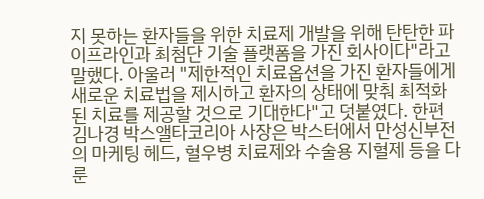지 못하는 환자들을 위한 치료제 개발을 위해 탄탄한 파이프라인과 최첨단 기술 플랫폼을 가진 회사이다"라고 말했다. 아울러 "제한적인 치료옵션을 가진 환자들에게 새로운 치료법을 제시하고 환자의 상태에 맞춰 최적화된 치료를 제공할 것으로 기대한다"고 덧붙였다. 한편 김나경 박스앨타코리아 사장은 박스터에서 만성신부전의 마케팅 헤드, 혈우병 치료제와 수술용 지혈제 등을 다룬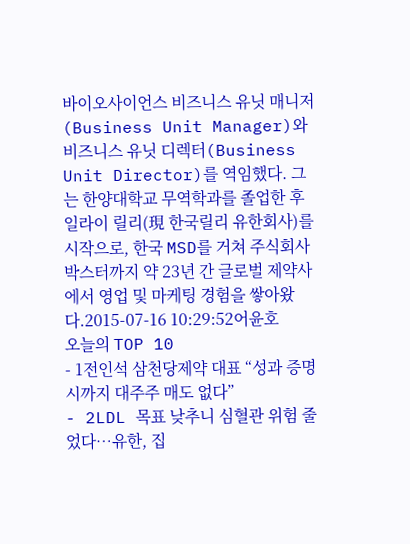바이오사이언스 비즈니스 유닛 매니저(Business Unit Manager)와 비즈니스 유닛 디렉터(Business Unit Director)를 역임했다. 그는 한양대학교 무역학과를 졸업한 후 일라이 릴리(現 한국릴리 유한회사)를 시작으로, 한국 MSD를 거쳐 주식회사 박스터까지 약 23년 간 글로벌 제약사에서 영업 및 마케팅 경험을 쌓아왔다.2015-07-16 10:29:52어윤호
오늘의 TOP 10
- 1전인석 삼천당제약 대표 “성과 증명시까지 대주주 매도 없다”
- 2LDL 목표 낮추니 심혈관 위험 줄었다…유한, 집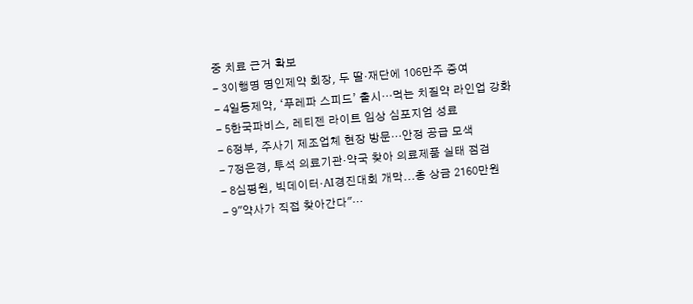중 치료 근거 확보
- 3이행명 명인제약 회장, 두 딸·재단에 106만주 증여
- 4일동제약, ‘푸레파 스피드’ 출시…먹는 치질약 라인업 강화
- 5한국파비스, 레티젠 라이트 임상 심포지엄 성료
- 6정부, 주사기 제조업체 현장 방문…안정 공급 모색
- 7정은경, 투석 의료기관·약국 찾아 의료제품 실태 점검
- 8심평원, 빅데이터·AI경진대회 개막...총 상금 2160만원
- 9"약사가 직접 찾아간다"…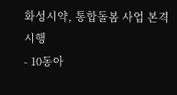화성시약, 통합돌봄 사업 본격 시행
- 10동아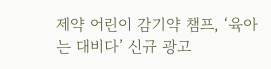제약 어린이 감기약 챔프, ‘육아는 대비다’ 신규 광고